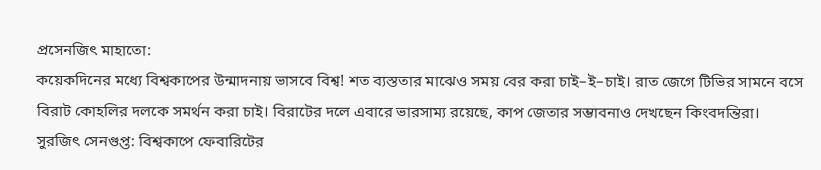প্রসেনজিৎ মাহাতো:
কয়েকদিনের মধ্যে বিশ্বকাপের উন্মাদনায় ভাসবে বিশ্ব! শত ব্যস্ততার মাঝেও সময় বের করা চাই–ই–চাই। রাত জেগে টিভির সামনে বসে বিরাট কোহলির দলকে সমর্থন করা চাই। বিরাটের দলে এবারে ভারসাম্য রয়েছে, কাপ জেতার সম্ভাবনাও দেখছেন কিংবদন্তিরা।
সুরজিৎ সেনগুপ্ত: বিশ্বকাপে ফেবারিটের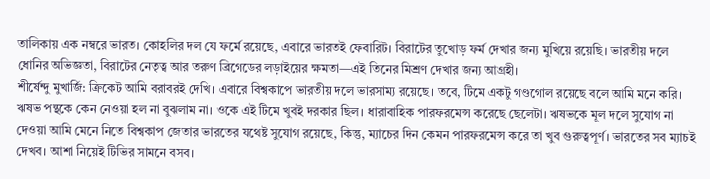তালিকায় এক নম্বরে ভারত। কোহলির দল যে ফর্মে রয়েছে, এবারে ভারতই ফেবারিট। বিরাটের তুখোড় ফর্ম দেখার জন্য মুখিয়ে রয়েছি। ভারতীয় দলে ধোনির অভিজ্ঞতা, বিরাটের নেতৃত্ব আর তরুণ ব্রিগেডের লড়াইয়ের ক্ষমতা—এই তিনের মিশ্রণ দেখার জন্য আগ্রহী।
শীর্ষেন্দু মুখার্জি: ক্রিকেট আমি বরাবরই দেখি। এবারে বিশ্বকাপে ভারতীয় দলে ভারসাম্য রয়েছে। তবে, টিমে একটু গণ্ডগোল রয়েছে বলে আমি মনে করি। ঋষভ পন্থকে কেন নেওয়া হল না বুঝলাম না। ওকে এই টিমে খুবই দরকার ছিল। ধারাবাহিক পারফরমেন্স করেছে ছেলেটা। ঋষভকে মূল দলে সুযোগ না দেওয়া আমি মেনে নিতে বিশ্বকাপ জেতার ভারতের যথেষ্ট সুযোগ রয়েছে, কিন্তু, ম্যাচের দিন কেমন পারফরমেন্স করে তা খুব গুরুত্বপূর্ণ। ভারতের সব ম্যাচই দেখব। আশা নিয়েই টিভির সামনে বসব।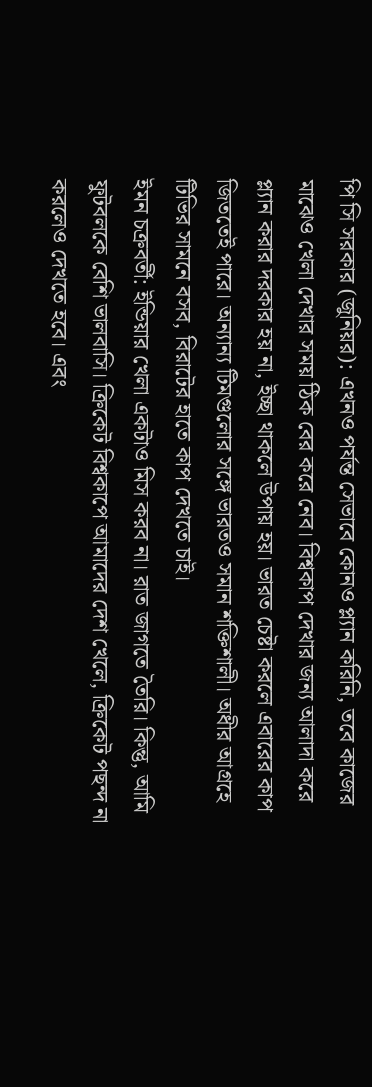পি সি সরকার (জুনিয়র): এখনও পর্যন্ত সেভাবে কোনও প্ল্যান করিনি, তবে কাজের মাঝেও খেলা দেখার সময় ঠিক বের করে নেব। বিশ্বকাপ দেখার জন্য আলাদা করে প্ল্যান করার দরকার হয় না, ইচ্ছা থাকলে উপায় হয়। ভারত চেষ্টা করলে এবারের কাপ জিততেই পারে। অন্যান্য টিমগুলোর সঙ্গে ভারতও সমান শক্তিশালী। অধীর আগ্রহে টিভির সামনে বসব, বিরাটের হাতে কাপ দেখতে চাই।
ইমন চক্রবর্তী: ইন্ডিয়ার খেলা একটাও মিস করব না। রাত জাগতে তৈরি। কিন্তু, আমি ফুটবলকে বেশি ভালবাসি। ক্রিকেট বিশ্বকাপে আমাদের দেশ খেলে, ক্রিকেট পছন্দ না করলেও দেখতে হবে। এবং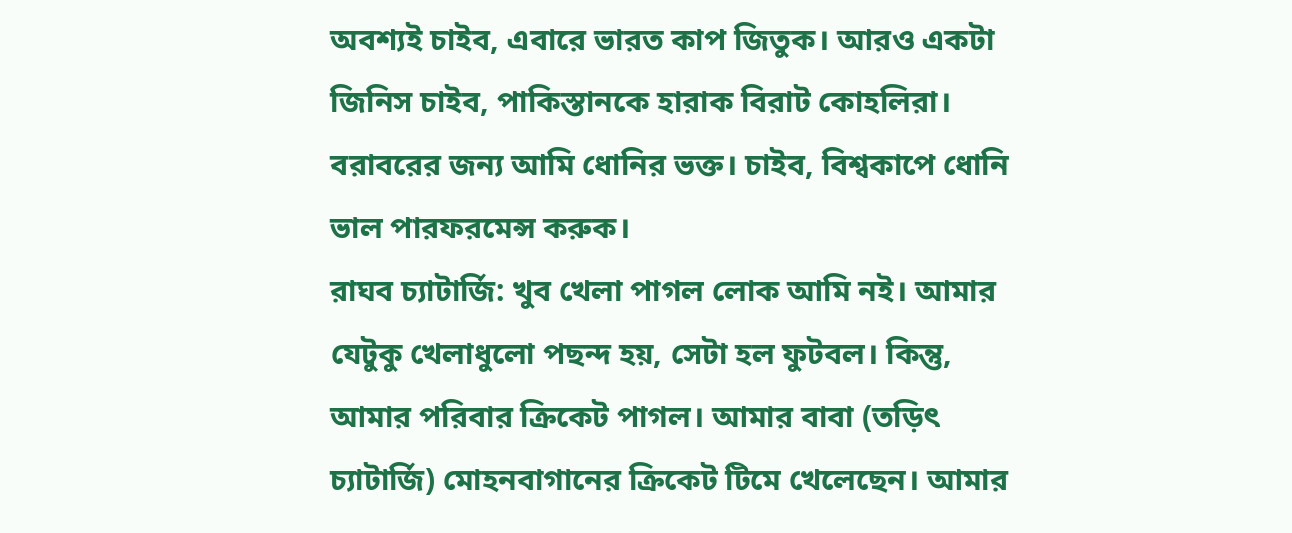অবশ্যই চাইব, এবারে ভারত কাপ জিতুক। আরও একটা জিনিস চাইব, পাকিস্তানকে হারাক বিরাট কোহলিরা। বরাবরের জন্য আমি ধোনির ভক্ত। চাইব, বিশ্বকাপে ধোনি ভাল পারফরমেন্স করুক।
রাঘব চ্যাটার্জি: খুব খেলা পাগল লোক আমি নই। আমার যেটুকু খেলাধুলো পছন্দ হয়, সেটা হল ফুটবল। কিন্তু, আমার পরিবার ক্রিকেট পাগল। আমার বাবা (তড়িৎ চ্যাটার্জি) মোহনবাগানের ক্রিকেট টিমে খেলেছেন। আমার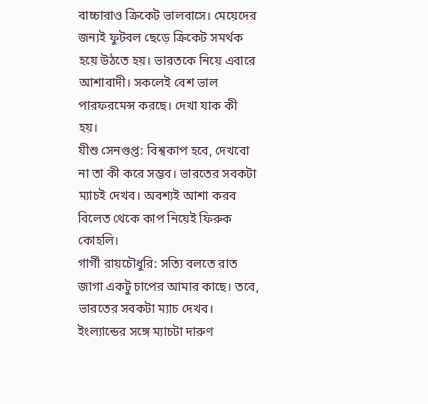বাচ্চারাও ক্রিকেট ভালবাসে। মেয়েদের জন্যই ফুটবল ছেড়ে ক্রিকেট সমর্থক হয়ে উঠতে হয়। ভারতকে নিয়ে এবারে আশাবাদী। সকলেই বেশ ভাল পারফরমেন্স করছে। দেখা যাক কী হয়।
যীশু সেনগুপ্ত: বিশ্বকাপ হবে, দেখবো না তা কী করে সম্ভব। ভারতের সবকটা ম্যাচই দেখব। অবশ্যই আশা করব বিলেত থেকে কাপ নিয়েই ফিরুক কোহলি।
গার্গী রায়চৌধুরি: সত্যি বলতে রাত জাগা একটু চাপের আমার কাছে। তবে, ভারতের সবকটা ম্যাচ দেখব। ইংল্যান্ডের সঙ্গে ম্যাচটা দারুণ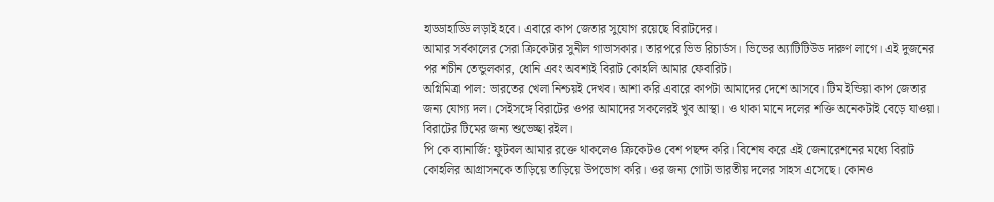হাড্ডাহাড্ডি লড়াই হবে। এবারে কাপ জেতার সুযোগ রয়েছে বিরাটদের।
আমার সর্বকালের সেরা ক্রিকেটার সুনীল গাভাসকার। তারপরে ভিভ রিচার্ডস। ভিভের অ্যাটিটিউড দারুণ লাগে। এই দুজনের পর শচীন তেন্ডুলকার, ধোনি এবং অবশ্যই বিরাট কোহলি আমার ফেবারিট।
অগ্নিমিত্রা পাল: ভারতের খেলা নিশ্চয়ই দেখব। আশা করি এবারে কাপটা আমাদের দেশে আসবে। টিম ইন্ডিয়া কাপ জেতার জন্য যোগ্য দল। সেইসঙ্গে বিরাটের ওপর আমাদের সকলেরই খুব আস্থা। ও থাকা মানে দলের শক্তি অনেকটাই বেড়ে যাওয়া। বিরাটের টিমের জন্য শুভেচ্ছা রইল।
পি কে ব্যানার্জি: ফুটবল আমার রক্তে থাকলেও ক্রিকেটও বেশ পছন্দ করি। বিশেষ করে এই জেনারেশনের মধ্যে বিরাট কোহলির আগ্রাসনকে তাড়িয়ে তাড়িয়ে উপভোগ করি। ওর জন্য গোটা ভারতীয় দলের সাহস এসেছে। কোনও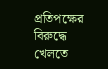প্রতিপক্ষের বিরুদ্ধে খেলতে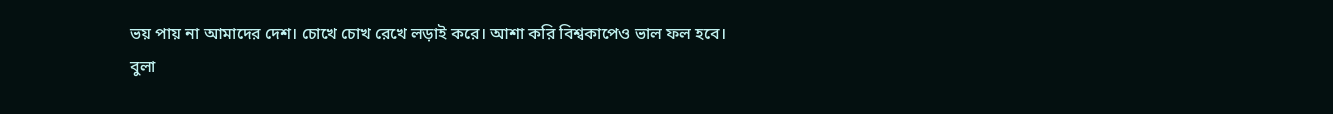ভয় পায় না আমাদের দেশ। চোখে চোখ রেখে লড়াই করে। আশা করি বিশ্বকাপেও ভাল ফল হবে।
বুলা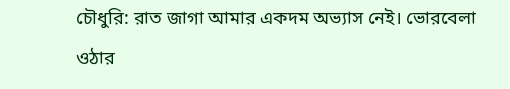চৌধুরি: রাত জাগা আমার একদম অভ্যাস নেই। ভোরবেলা ওঠার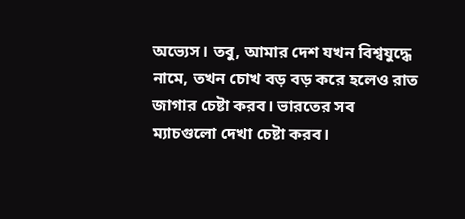অভ্যেস। তবু, আমার দেশ যখন বিশ্বযুদ্ধে নামে, তখন চোখ বড় বড় করে হলেও রাত জাগার চেষ্টা করব। ভারতের সব ম্যাচগুলো দেখা চেষ্টা করব।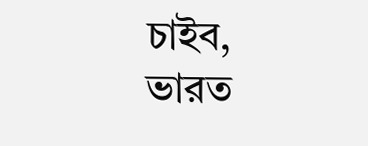চাইব, ভারত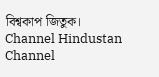বিশ্বকাপ জিতুক।
Channel Hindustan Channel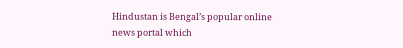Hindustan is Bengal’s popular online news portal which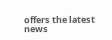offers the latest news